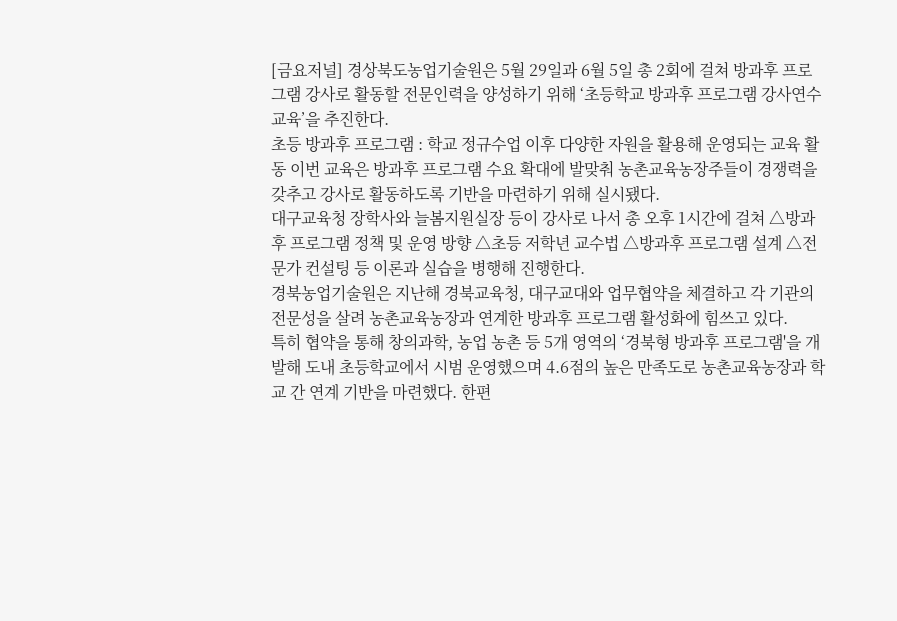[금요저널] 경상북도농업기술원은 5월 29일과 6월 5일 총 2회에 걸쳐 방과후 프로그램 강사로 활동할 전문인력을 양성하기 위해 ‘초등학교 방과후 프로그램 강사연수 교육’을 추진한다.
초등 방과후 프로그램 : 학교 정규수업 이후 다양한 자원을 활용해 운영되는 교육 활동 이번 교육은 방과후 프로그램 수요 확대에 발맞춰 농촌교육농장주들이 경쟁력을 갖추고 강사로 활동하도록 기반을 마련하기 위해 실시됐다.
대구교육청 장학사와 늘봄지원실장 등이 강사로 나서 총 오후 1시간에 걸쳐 △방과후 프로그램 정책 및 운영 방향 △초등 저학년 교수법 △방과후 프로그램 설계 △전문가 컨설팅 등 이론과 실습을 병행해 진행한다.
경북농업기술원은 지난해 경북교육청, 대구교대와 업무협약을 체결하고 각 기관의 전문성을 살려 농촌교육농장과 연계한 방과후 프로그램 활성화에 힘쓰고 있다.
특히 협약을 통해 창의과학, 농업 농촌 등 5개 영역의 ‘경북형 방과후 프로그램'을 개발해 도내 초등학교에서 시범 운영했으며 4.6점의 높은 만족도로 농촌교육농장과 학교 간 연계 기반을 마련했다. 한편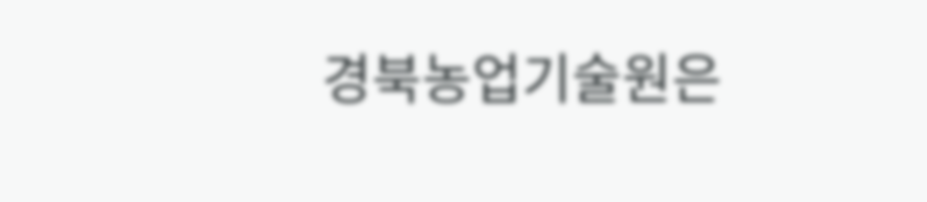경북농업기술원은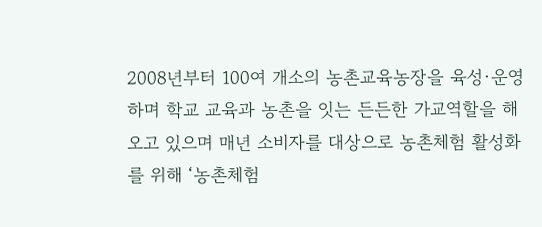2008년부터 100여 개소의 농촌교육농장을 육성·운영하며 학교 교육과 농촌을 잇는 든든한 가교역할을 해오고 있으며 매년 소비자를 대상으로 농촌체험 활성화를 위해 ‘농촌체험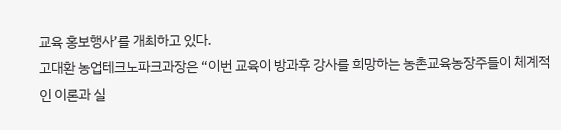교육 홍보행사’를 개최하고 있다.
고대환 농업테크노파크과장은 “이번 교육이 방과후 강사를 희망하는 농촌교육농장주들이 체계적인 이론과 실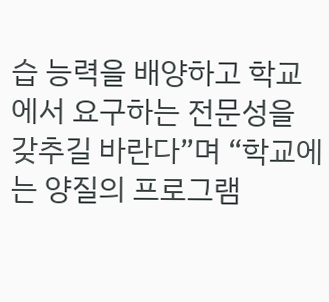습 능력을 배양하고 학교에서 요구하는 전문성을 갖추길 바란다”며 “학교에는 양질의 프로그램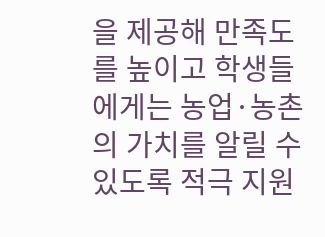을 제공해 만족도를 높이고 학생들에게는 농업·농촌의 가치를 알릴 수 있도록 적극 지원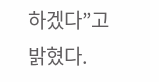하겠다”고 밝혔다.